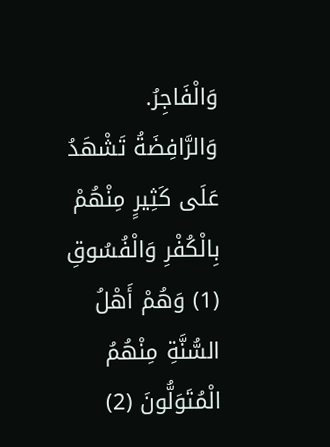وَالْفَاجِرُ. وَالرَّافِضَةُ تَشْهَدُ عَلَى كَثِيرٍ مِنْهُمْ بِالْكُفْرِ وَالْفُسُوقِ (1) وَهُمْ أَهْلُ السُّنَّةِ مِنْهُمُ الْمُتَوَلُّونَ (2)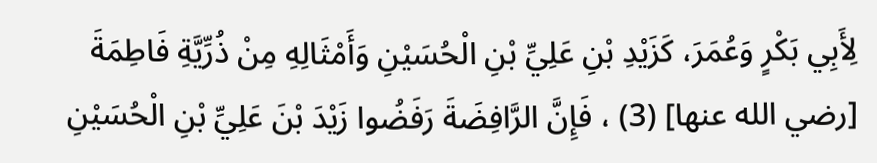لِأَبِي بَكْرٍ وَعُمَرَ، كَزَيْدِ بْنِ عَلِيِّ بْنِ الْحُسَيْنِ وَأَمْثَالِهِ مِنْ ذُرِّيَّةِ فَاطِمَةَ [رضي الله عنها] (3) ، فَإِنَّ الرَّافِضَةَ رَفَضُوا زَيْدَ بْنَ عَلِيِّ بْنِ الْحُسَيْنِ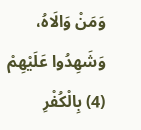وَمَنْ وَالَاهُ، وَشَهِدُوا عَلَيْهِمْ (4) بِالْكُفْرِ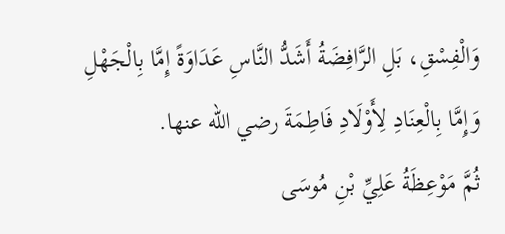وَالْفِسْقِ، بَلِ الرَّافِضَةُ أَشَدُّ النَّاسِ عَدَاوَةً إِمَّا بِالْجَهْلِ وَإِمَّا بِالْعِنَادِ لِأَوْلَادِ فَاطِمَةَ رضي الله عنها.
ثُمَّ مَوْعِظَةُ عَلِيِّ بْنِ مُوسَى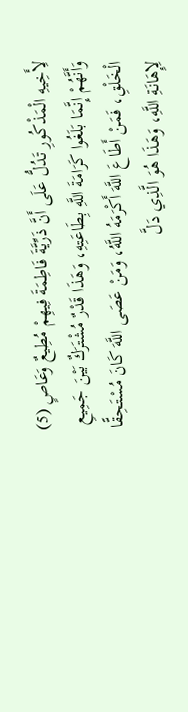لِأَخِيهِ الْمَذْكُورِ تَدُلُّ عَلَى أَنَّ ذَرِّيَّةَ فَاطِمَةَ فِيهِمْ مُطِيعٌ وَعَاصٍ (5) وَأَنَّهُمْ إِنَّمَا بَلَغُوا كَرَامَةَ اللَّهِ بِطَاعَتِهِ، وَهَذَا قَدْرٌ مُشْتَرَكٌ بَيْنَ جَمِيعِ الْخَلْقِ، فَمَنْ أَطَاعَ اللَّهَ أَكْرَمَهُ اللَّهُ، وَمَنْ عَصَى اللَّهَ كَانَ مُسْتَحِقًّا لِإِهَانَةِ اللَّهِ، وَهَذَا هُوَ الَّذِي دَلَّ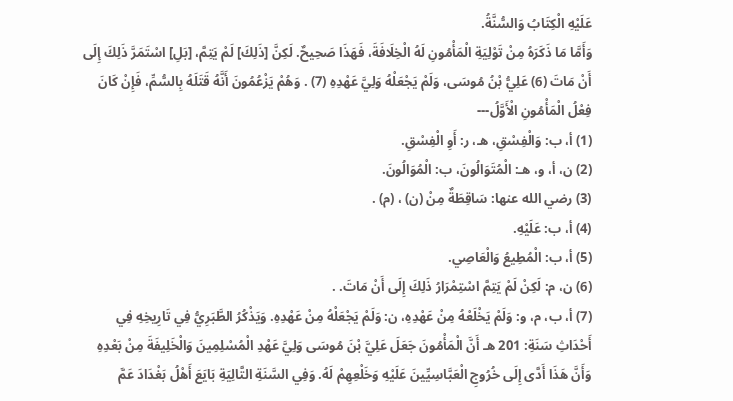عَلَيْهِ الْكِتَابُ وَالسُّنَّةُ.
وَأَمَّا مَا ذَكَرَهُ مِنْ تَوْلِيَةِ الْمَأْمُونِ لَهُ الْخِلَافَةَ، فَهَذَا صَحِيحٌ. لَكِنَّ [ذَلِكَ] لَمْ يَتِمَّ، [بَلِ] اسْتَمَرَّ ذَلِكَ إِلَى أَنْ مَاتَ (6) عَلِيُّ بْنُ مُوسَى، وَلَمْ يَجْعَلْهُ وَلِيَّ عَهْدِهِ (7) . وَهُمْ يَزْعُمُونَ أَنَّهُ قَتَلَهُ بِالسُّمِّ، فَإِنْ كَانَ فِعْلُ الْمَأْمُونِ الْأَوَّلُ---
(1) أ، ب: وَالْفِسْقِ، هـ، ر: أَوِ الْفِسْقِ.
(2) ن، أ، و، هـ: الْمُتَوَالُونَ، ب: الْمُوَالُونَ.
(3) رضي الله عنها: سَاقِطَةٌ مِنْ (ن) ، (م) .
(4) أ، ب: عَلَيْهِ.
(5) أ، ب: الْمُطِيعُ وَالْعَاصِي.
(6) ن، م: لَكِنْ لَمْ يَتِمَّ اسْتِمْرَارُ ذَلِكَ إِلَى أَنْ مَاتَ. .
(7) أ، ب، م، و: وَلَمْ يَخْلَعْهُ مِنْ عَهْدِهِ، ن: وَلَمْ يَجْعَلْهُ مِنْ عَهْدِهِ. وَيَذْكُرُ الطَّبَرِيُّ فِي تَارِيخِهِ فِي أَحْدَاثِ سَنَةِ: 201 هـ أَنَّ الْمَأْمُونَ جَعَلَ عَلِيَّ بْنَ مُوسَى وَلِيَّ عَهْدِ الْمُسْلِمِينَ وَالْخَلِيفَةَ مِنْ بَعْدِهِ وَأَنَّ هَذَا أَدَّى إِلَى خُرُوجِ الْعَبَّاسِيِّينَ عَلَيْهِ وَخَلْعِهِمْ لَهُ. وَفِي السَّنَةِ التَّالِيَةِ بَايَعَ أَهْلُ بَغْدَادَ عَمَّ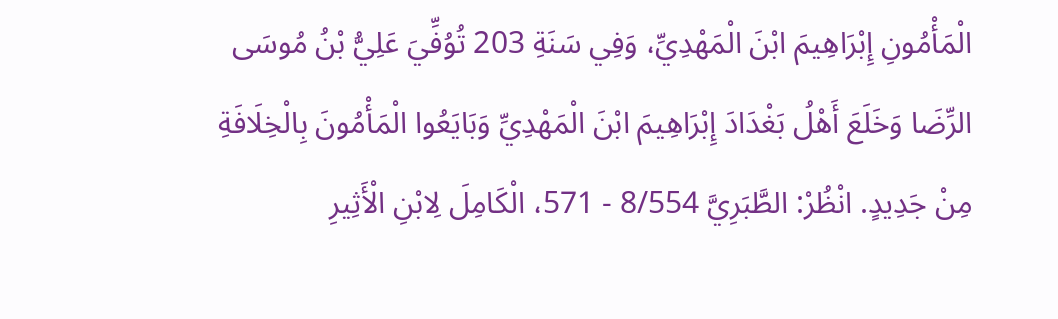الْمَأْمُونِ إِبْرَاهِيمَ ابْنَ الْمَهْدِيِّ، وَفِي سَنَةِ 203 تُوُفِّيَ عَلِيُّ بْنُ مُوسَى الرِّضَا وَخَلَعَ أَهْلُ بَغْدَادَ إِبْرَاهِيمَ ابْنَ الْمَهْدِيِّ وَبَايَعُوا الْمَأْمُونَ بِالْخِلَافَةِ مِنْ جَدِيدٍ. انْظُرْ: الطَّبَرِيَّ 8/554 - 571، الْكَامِلَ لِابْنِ الْأَثِيرِ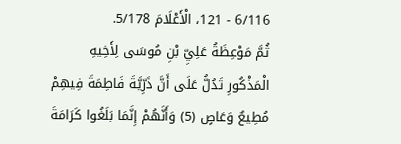6/116 - 121، الْأَعْلَامَ 5/178.
ثُمَّ مَوْعِظَةُ عَلِيِّ بْنِ مُوسَى لِأَخِيهِ الْمَذْكُورِ تَدُلُّ عَلَى أَنَّ ذَرِّيَّةَ فَاطِمَةَ فِيهِمْ مُطِيعٌ وَعَاصٍ (5) وَأَنَّهُمْ إِنَّمَا بَلَغُوا كَرَامَةَ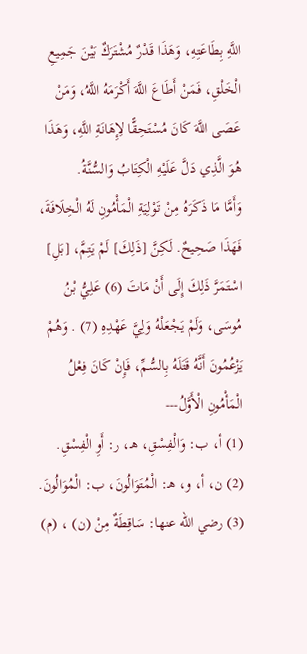اللَّهِ بِطَاعَتِهِ، وَهَذَا قَدْرٌ مُشْتَرَكٌ بَيْنَ جَمِيعِ الْخَلْقِ، فَمَنْ أَطَاعَ اللَّهَ أَكْرَمَهُ اللَّهُ، وَمَنْ عَصَى اللَّهَ كَانَ مُسْتَحِقًّا لِإِهَانَةِ اللَّهِ، وَهَذَا هُوَ الَّذِي دَلَّ عَلَيْهِ الْكِتَابُ وَالسُّنَّةُ.
وَأَمَّا مَا ذَكَرَهُ مِنْ تَوْلِيَةِ الْمَأْمُونِ لَهُ الْخِلَافَةَ، فَهَذَا صَحِيحٌ. لَكِنَّ [ذَلِكَ] لَمْ يَتِمَّ، [بَلِ] اسْتَمَرَّ ذَلِكَ إِلَى أَنْ مَاتَ (6) عَلِيُّ بْنُ مُوسَى، وَلَمْ يَجْعَلْهُ وَلِيَّ عَهْدِهِ (7) . وَهُمْ يَزْعُمُونَ أَنَّهُ قَتَلَهُ بِالسُّمِّ، فَإِنْ كَانَ فِعْلُ الْمَأْمُونِ الْأَوَّلُ---
(1) أ، ب: وَالْفِسْقِ، هـ، ر: أَوِ الْفِسْقِ.
(2) ن، أ، و، هـ: الْمُتَوَالُونَ، ب: الْمُوَالُونَ.
(3) رضي الله عنها: سَاقِطَةٌ مِنْ (ن) ، (م)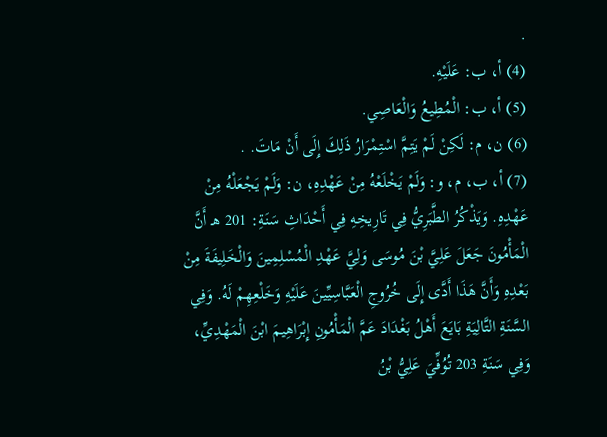.
(4) أ، ب: عَلَيْهِ.
(5) أ، ب: الْمُطِيعُ وَالْعَاصِي.
(6) ن، م: لَكِنْ لَمْ يَتِمَّ اسْتِمْرَارُ ذَلِكَ إِلَى أَنْ مَاتَ. .
(7) أ، ب، م، و: وَلَمْ يَخْلَعْهُ مِنْ عَهْدِهِ، ن: وَلَمْ يَجْعَلْهُ مِنْ عَهْدِهِ. وَيَذْكُرُ الطَّبَرِيُّ فِي تَارِيخِهِ فِي أَحْدَاثِ سَنَةِ: 201 هـ أَنَّ الْمَأْمُونَ جَعَلَ عَلِيَّ بْنَ مُوسَى وَلِيَّ عَهْدِ الْمُسْلِمِينَ وَالْخَلِيفَةَ مِنْ بَعْدِهِ وَأَنَّ هَذَا أَدَّى إِلَى خُرُوجِ الْعَبَّاسِيِّينَ عَلَيْهِ وَخَلْعِهِمْ لَهُ. وَفِي السَّنَةِ التَّالِيَةِ بَايَعَ أَهْلُ بَغْدَادَ عَمَّ الْمَأْمُونِ إِبْرَاهِيمَ ابْنَ الْمَهْدِيِّ، وَفِي سَنَةِ 203 تُوُفِّيَ عَلِيُّ بْنُ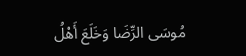مُوسَى الرِّضَا وَخَلَعَ أَهْلُ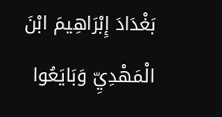بَغْدَادَ إِبْرَاهِيمَ ابْنَ الْمَهْدِيِّ وَبَايَعُوا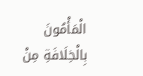الْمَأْمُونَ بِالْخِلَافَةِ مِنْ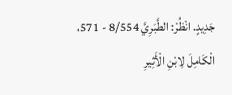جَدِيدٍ. انْظُرْ: الطَّبَرِيَّ 8/554 - 571، الْكَامِلَ لِابْنِ الْأَثِيرِ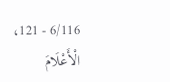6/116 - 121، الْأَعْلَامَ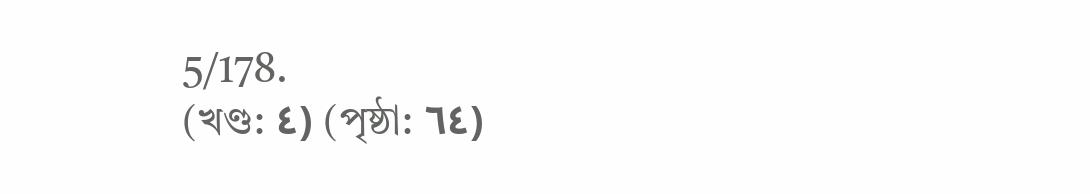5/178.
(খণ্ড: ٤) (পৃষ্ঠা: ٦٤)